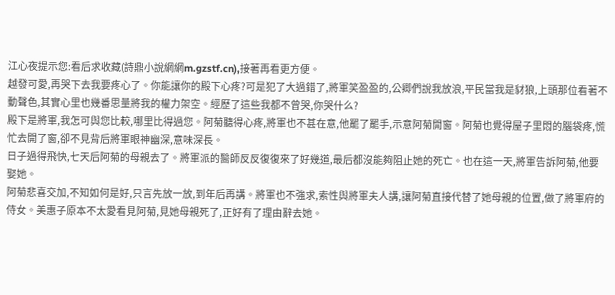江心夜提示您:看后求收藏(詩鼎小說網網m.gzstf.cn),接著再看更方便。
越發可愛,再哭下去我要疼心了。你能讓你的殿下心疼?可是犯了大過錯了,將軍笑盈盈的,公卿們說我放浪,平民當我是豺狼,上頭那位看著不動聲色,其實心里也幾番思量將我的權力架空。經歷了這些我都不曾哭,你哭什么?
殿下是將軍,我怎可與您比較,哪里比得過您。阿菊聽得心疼,將軍也不甚在意,他罷了罷手,示意阿菊開窗。阿菊也覺得屋子里悶的腦袋疼,慌忙去開了窗,卻不見背后將軍眼神幽深,意味深長。
日子過得飛快,七天后阿菊的母親去了。將軍派的醫師反反復復來了好幾道,最后都沒能夠阻止她的死亡。也在這一天,將軍告訴阿菊,他要娶她。
阿菊悲喜交加,不知如何是好,只言先放一放,到年后再講。將軍也不強求,索性與將軍夫人講,讓阿菊直接代替了她母親的位置,做了將軍府的侍女。美惠子原本不太愛看見阿菊,見她母親死了,正好有了理由辭去她。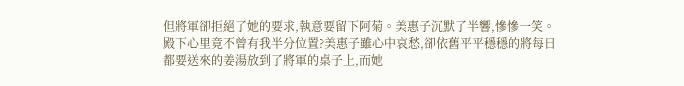但將軍卻拒絕了她的要求,執意要留下阿菊。美惠子沉默了半響,慘慘一笑。
殿下心里竟不曾有我半分位置?美惠子雖心中哀愁,卻依舊平平穩穩的將每日都要送來的姜湯放到了將軍的桌子上,而她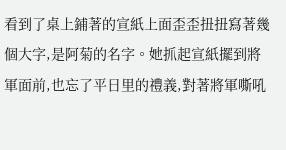看到了桌上鋪著的宣紙上面歪歪扭扭寫著幾個大字,是阿菊的名字。她抓起宣紙擺到將軍面前,也忘了平日里的禮義,對著將軍嘶吼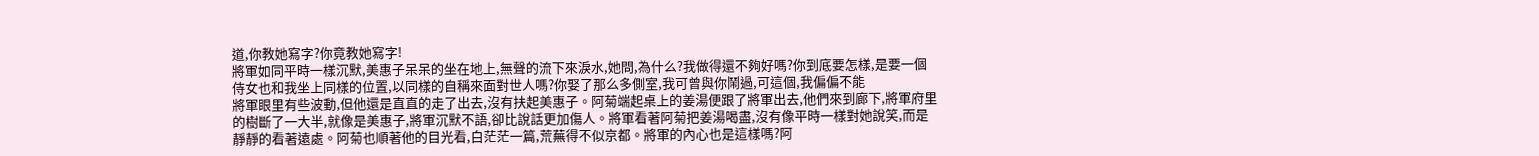道,你教她寫字?你竟教她寫字!
將軍如同平時一樣沉默,美惠子呆呆的坐在地上,無聲的流下來淚水,她問,為什么?我做得還不夠好嗎?你到底要怎樣,是要一個侍女也和我坐上同樣的位置,以同樣的自稱來面對世人嗎?你娶了那么多側室,我可曾與你鬧過,可這個,我偏偏不能
將軍眼里有些波動,但他還是直直的走了出去,沒有扶起美惠子。阿菊端起桌上的姜湯便跟了將軍出去,他們來到廊下,將軍府里的樹斷了一大半,就像是美惠子,將軍沉默不語,卻比說話更加傷人。將軍看著阿菊把姜湯喝盡,沒有像平時一樣對她說笑,而是靜靜的看著遠處。阿菊也順著他的目光看,白茫茫一篇,荒蕪得不似京都。將軍的內心也是這樣嗎?阿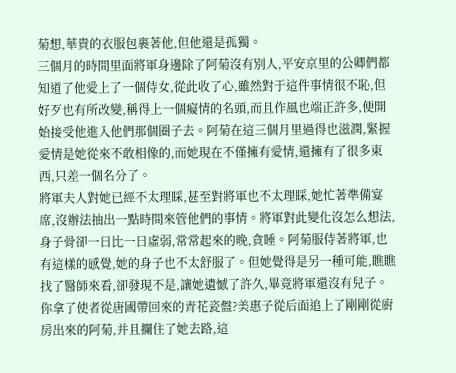菊想,華貴的衣服包裹著他,但他還是孤獨。
三個月的時間里面將軍身邊除了阿菊沒有別人,平安京里的公卿們都知道了他愛上了一個侍女,從此收了心,雖然對于這件事情很不恥,但好歹也有所改變,稱得上一個癡情的名頭,而且作風也端正許多,便開始接受他進入他們那個圈子去。阿菊在這三個月里過得也滋潤,緊握愛情是她從來不敢相像的,而她現在不僅擁有愛情,還擁有了很多東西,只差一個名分了。
將軍夫人對她已經不太理睬,甚至對將軍也不太理睬,她忙著準備宴席,沒辦法抽出一點時間來管他們的事情。將軍對此變化沒怎么想法,身子骨卻一日比一日虛弱,常常起來的晚,貪睡。阿菊服侍著將軍,也有這樣的感覺,她的身子也不太舒服了。但她覺得是另一種可能,瞧瞧找了醫師來看,卻發現不是,讓她遺憾了許久,畢竟將軍還沒有兒子。
你拿了使者從唐國帶回來的青花瓷盤?美惠子從后面追上了剛剛從廚房出來的阿菊,并且攔住了她去路,這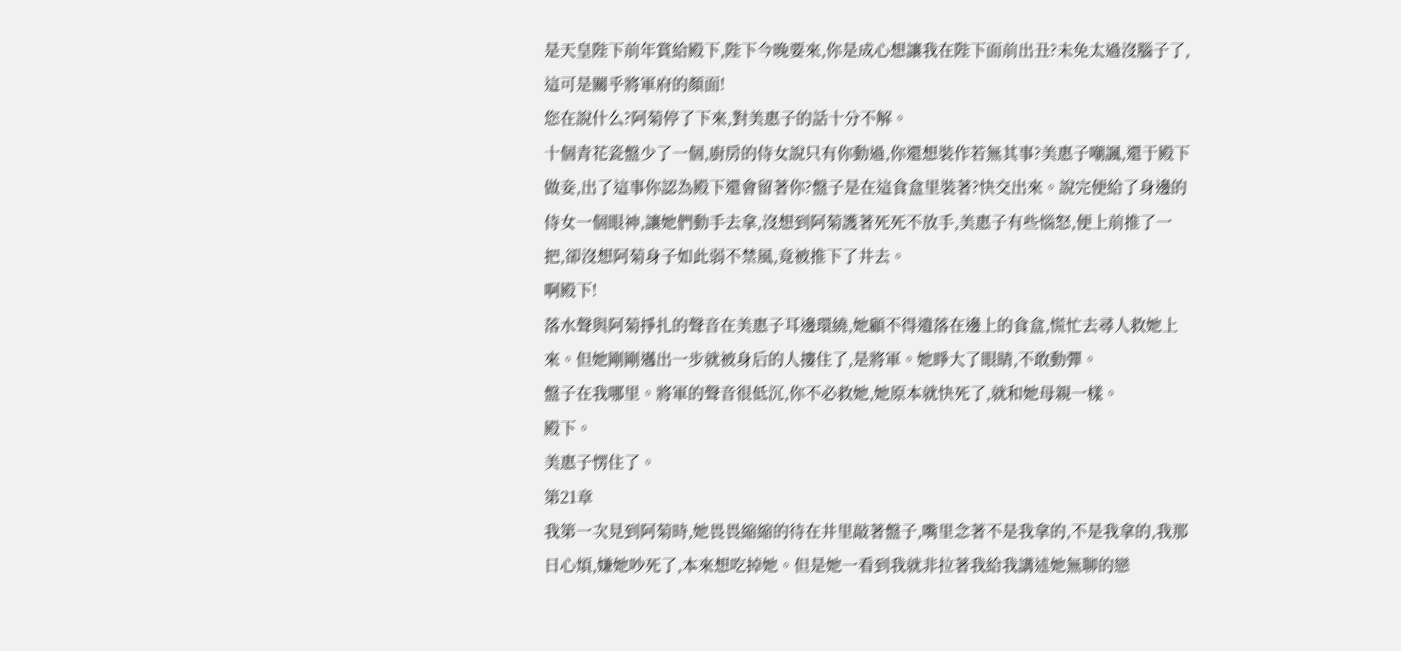是天皇陛下前年賞給殿下,陛下今晚要來,你是成心想讓我在陛下面前出丑?未免太過沒腦子了,這可是關乎將軍府的顏面!
您在說什么?阿菊停了下來,對美惠子的話十分不解。
十個青花瓷盤少了一個,廚房的侍女說只有你動過,你還想裝作若無其事?美惠子嘲諷,還于殿下做妾,出了這事你認為殿下還會留著你?盤子是在這食盒里裝著?快交出來。說完便給了身邊的侍女一個眼神,讓她們動手去拿,沒想到阿菊護著死死不放手,美惠子有些惱怒,便上前推了一把,卻沒想阿菊身子如此弱不禁風,竟被推下了井去。
啊殿下!
落水聲與阿菊掙扎的聲音在美惠子耳邊環繞,她顧不得遺落在邊上的食盒,慌忙去尋人救她上來。但她剛剛邁出一步就被身后的人摟住了,是將軍。她睜大了眼睛,不敢動彈。
盤子在我哪里。將軍的聲音很低沉,你不必救她,她原本就快死了,就和她母親一樣。
殿下。
美惠子愣住了。
第21章
我第一次見到阿菊時,她畏畏縮縮的待在井里敲著盤子,嘴里念著不是我拿的,不是我拿的,我那日心煩,嫌她吵死了,本來想吃掉她。但是她一看到我就非拉著我給我講述她無聊的戀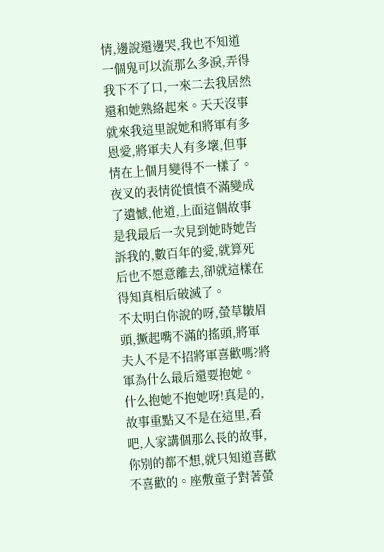情,邊說還邊哭,我也不知道一個鬼可以流那么多淚,弄得我下不了口,一來二去我居然還和她熟絡起來。天天沒事就來我這里說她和將軍有多恩愛,將軍夫人有多壞,但事情在上個月變得不一樣了。夜叉的表情從憤憤不滿變成了遺憾,他道,上面這個故事是我最后一次見到她時她告訴我的,數百年的愛,就算死后也不愿意離去,卻就這樣在得知真相后破滅了。
不太明白你說的呀,螢草皺眉頭,撅起嘴不滿的搖頭,將軍夫人不是不招將軍喜歡嗎?將軍為什么最后還要抱她。
什么抱她不抱她呀!真是的,故事重點又不是在這里,看吧,人家講個那么長的故事,你別的都不想,就只知道喜歡不喜歡的。座敷童子對著螢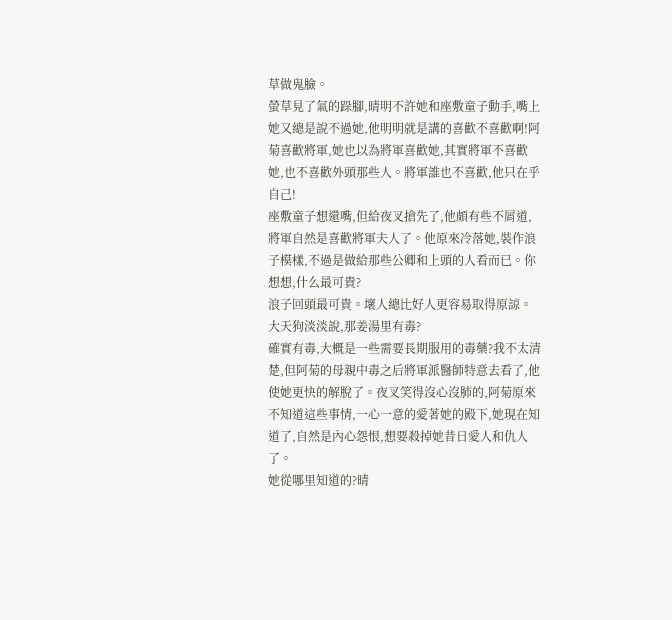草做鬼臉。
螢草見了氣的跺腳,晴明不許她和座敷童子動手,嘴上她又總是說不過她,他明明就是講的喜歡不喜歡啊!阿菊喜歡將軍,她也以為將軍喜歡她,其實將軍不喜歡她,也不喜歡外頭那些人。將軍誰也不喜歡,他只在乎自己!
座敷童子想還嘴,但給夜叉搶先了,他頗有些不屑道,將軍自然是喜歡將軍夫人了。他原來冷落她,裝作浪子模樣,不過是做給那些公卿和上頭的人看而已。你想想,什么最可貴?
浪子回頭最可貴。壞人總比好人更容易取得原諒。大天狗淡淡說,那姜湯里有毒?
確實有毒,大概是一些需要長期服用的毒藥?我不太清楚,但阿菊的母親中毒之后將軍派醫師特意去看了,他使她更快的解脫了。夜叉笑得沒心沒肺的,阿菊原來不知道這些事情,一心一意的愛著她的殿下,她現在知道了,自然是內心怨恨,想要殺掉她昔日愛人和仇人了。
她從哪里知道的?晴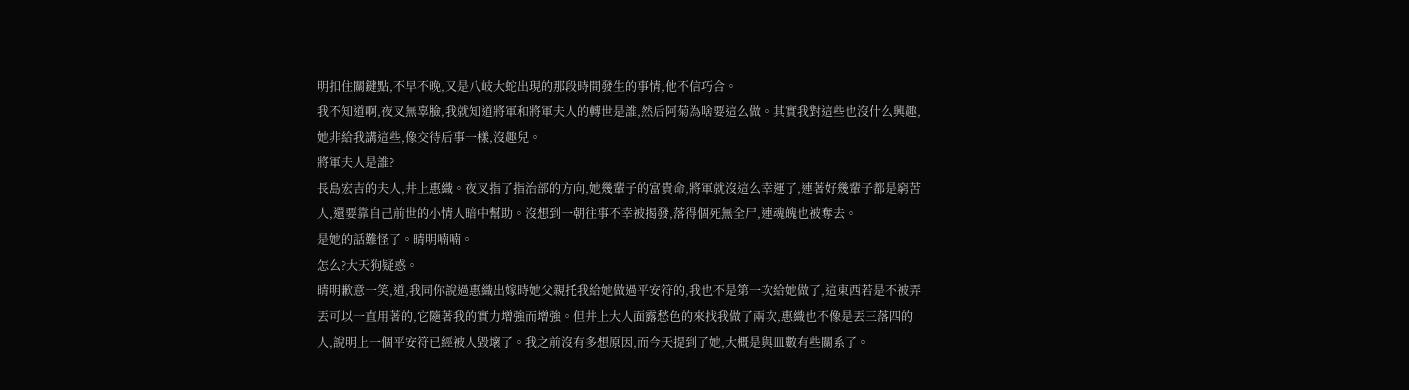明扣住關鍵點,不早不晚,又是八岐大蛇出現的那段時間發生的事情,他不信巧合。
我不知道啊,夜叉無辜臉,我就知道將軍和將軍夫人的轉世是誰,然后阿菊為啥要這么做。其實我對這些也沒什么興趣,她非給我講這些,像交待后事一樣,沒趣兒。
將軍夫人是誰?
長島宏吉的夫人,井上惠織。夜叉指了指治部的方向,她幾輩子的富貴命,將軍就沒這么幸運了,連著好幾輩子都是窮苦人,還要靠自己前世的小情人暗中幫助。沒想到一朝往事不幸被揭發,落得個死無全尸,連魂魄也被奪去。
是她的話難怪了。晴明喃喃。
怎么?大天狗疑惑。
晴明歉意一笑,道,我同你說過惠織出嫁時她父親托我給她做過平安符的,我也不是第一次給她做了,這東西若是不被弄丟可以一直用著的,它隨著我的實力增強而增強。但井上大人面露愁色的來找我做了兩次,惠織也不像是丟三落四的人,說明上一個平安符已經被人毀壞了。我之前沒有多想原因,而今天提到了她,大概是與皿數有些關系了。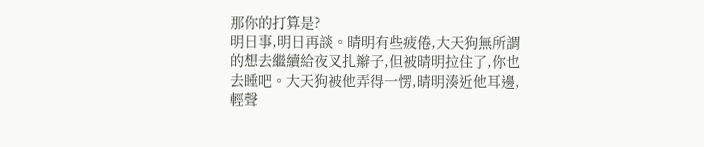那你的打算是?
明日事,明日再談。晴明有些疲倦,大天狗無所謂的想去繼續給夜叉扎辮子,但被晴明拉住了,你也去睡吧。大天狗被他弄得一愣,晴明湊近他耳邊,輕聲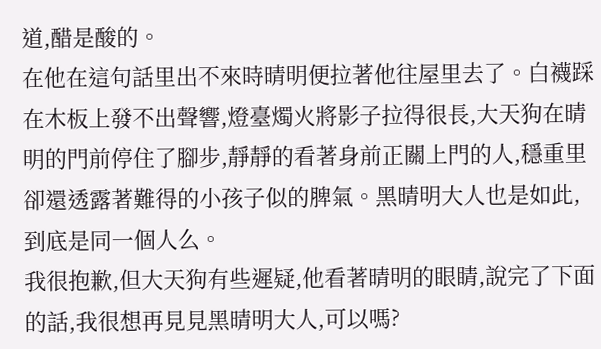道,醋是酸的。
在他在這句話里出不來時晴明便拉著他往屋里去了。白襪踩在木板上發不出聲響,燈臺燭火將影子拉得很長,大天狗在晴明的門前停住了腳步,靜靜的看著身前正關上門的人,穩重里卻還透露著難得的小孩子似的脾氣。黑晴明大人也是如此,到底是同一個人么。
我很抱歉,但大天狗有些遲疑,他看著晴明的眼睛,說完了下面的話,我很想再見見黑晴明大人,可以嗎?